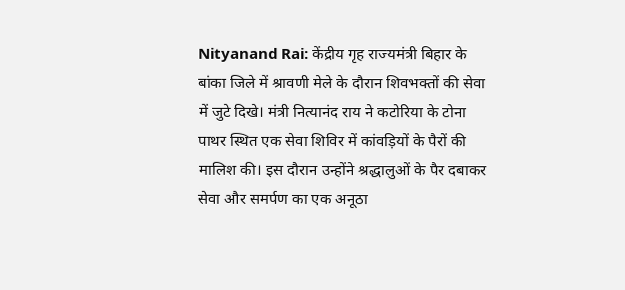Nityanand Rai: केंद्रीय गृह राज्यमंत्री बिहार के बांका जिले में श्रावणी मेले के दौरान शिवभक्तों की सेवा में जुटे दिखे। मंत्री नित्यानंद राय ने कटोरिया के टोना पाथर स्थित एक सेवा शिविर में कांवड़ियों के पैरों की मालिश की। इस दौरान उन्होंने श्रद्धालुओं के पैर दबाकर सेवा और समर्पण का एक अनूठा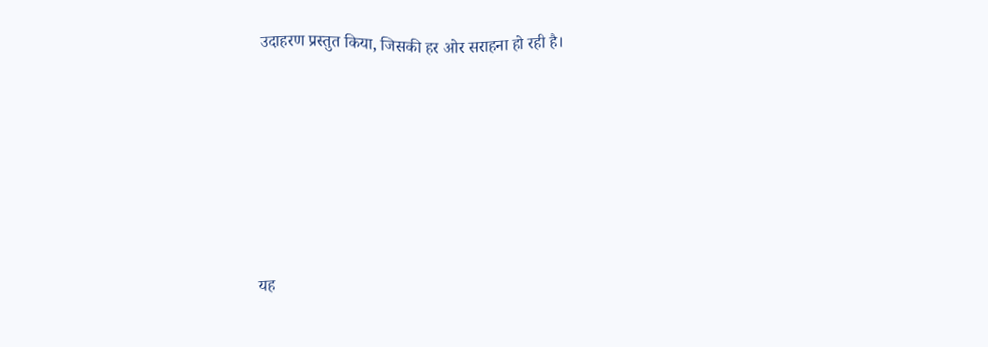उदाहरण प्रस्तुत किया, जिसकी हर ओर सराहना हो रही है।







यह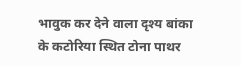भावुक कर देने वाला दृश्य बांका के कटोरिया स्थित टोना पाथर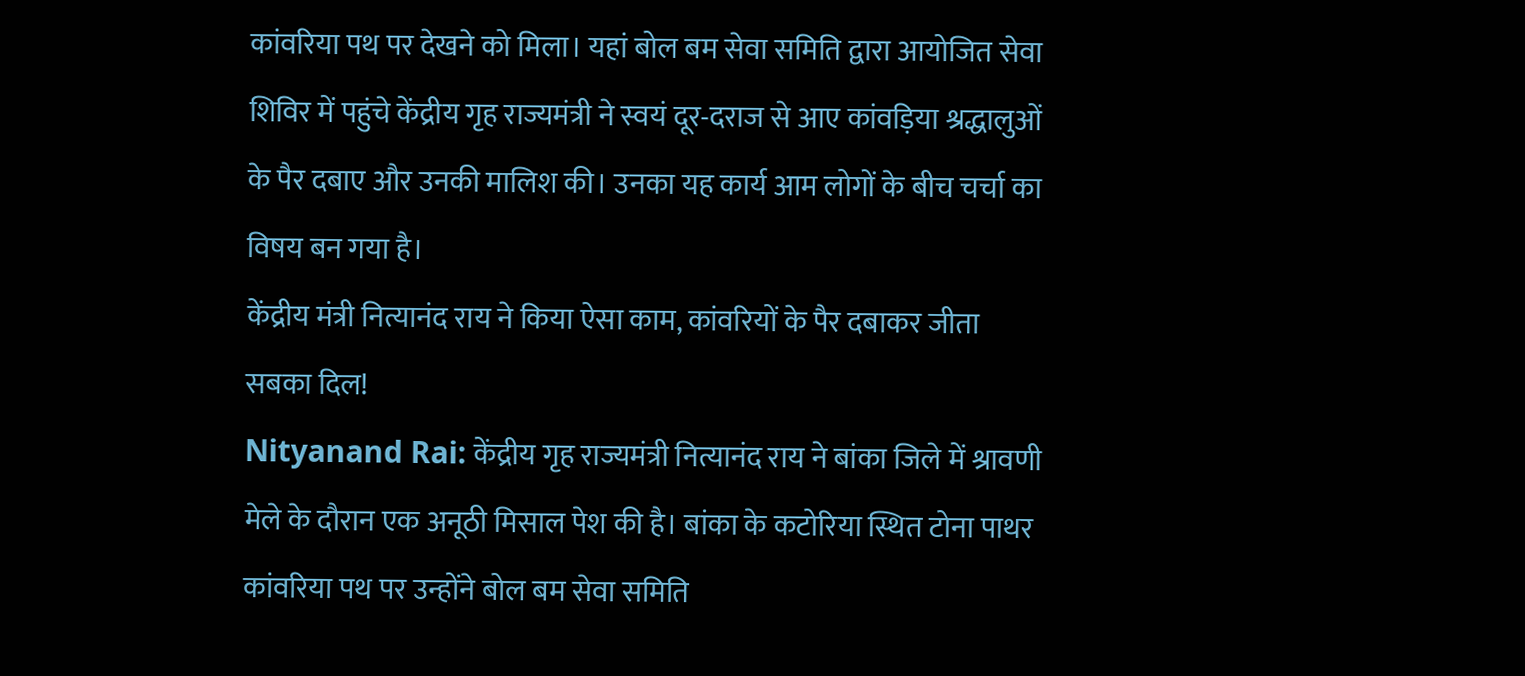कांवरिया पथ पर देखने को मिला। यहां बोल बम सेवा समिति द्वारा आयोजित सेवा शिविर में पहुंचे केंद्रीय गृह राज्यमंत्री ने स्वयं दूर-दराज से आए कांवड़िया श्रद्धालुओं के पैर दबाए और उनकी मालिश की। उनका यह कार्य आम लोगों के बीच चर्चा का विषय बन गया है।
केंद्रीय मंत्री नित्यानंद राय ने किया ऐसा काम, कांवरियों के पैर दबाकर जीता सबका दिल!
Nityanand Rai: केंद्रीय गृह राज्यमंत्री नित्यानंद राय ने बांका जिले में श्रावणी मेले के दौरान एक अनूठी मिसाल पेश की है। बांका के कटोरिया स्थित टोना पाथर कांवरिया पथ पर उन्होंने बोल बम सेवा समिति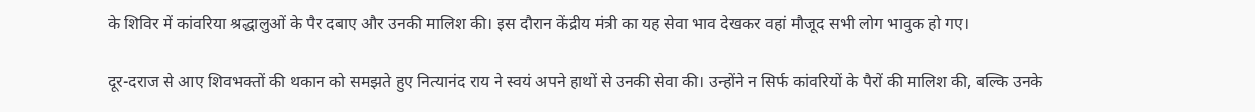के शिविर में कांवरिया श्रद्धालुओं के पैर दबाए और उनकी मालिश की। इस दौरान केंद्रीय मंत्री का यह सेवा भाव देखकर वहां मौजूद सभी लोग भावुक हो गए।

दूर-दराज से आए शिवभक्तों की थकान को समझते हुए नित्यानंद राय ने स्वयं अपने हाथों से उनकी सेवा की। उन्होंने न सिर्फ कांवरियों के पैरों की मालिश की, बल्कि उनके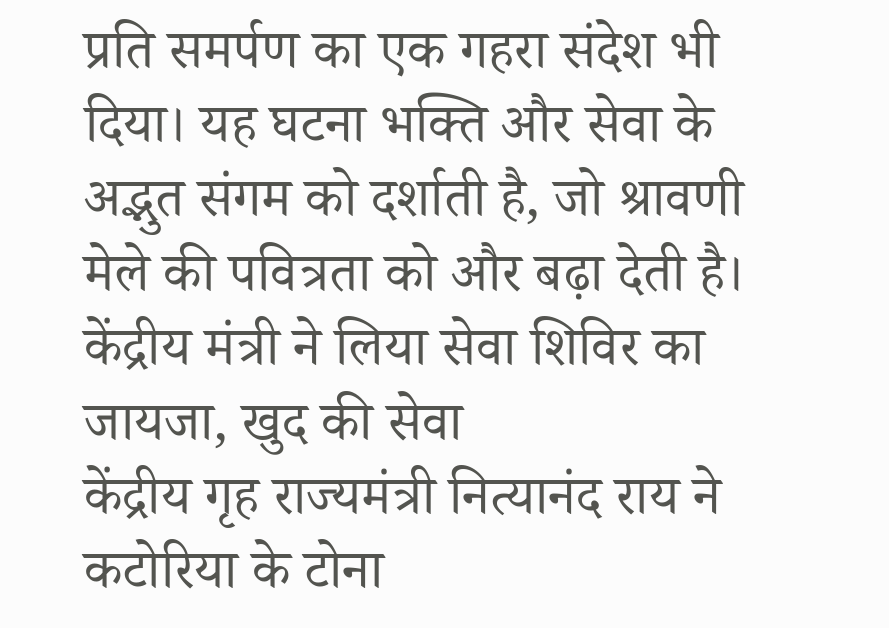प्रति समर्पण का एक गहरा संदेश भी दिया। यह घटना भक्ति और सेवा के अद्भुत संगम को दर्शाती है, जो श्रावणी मेले की पवित्रता को और बढ़ा देती है।
केंद्रीय मंत्री ने लिया सेवा शिविर का जायजा, खुद की सेवा
केंद्रीय गृह राज्यमंत्री नित्यानंद राय ने कटोरिया के टोना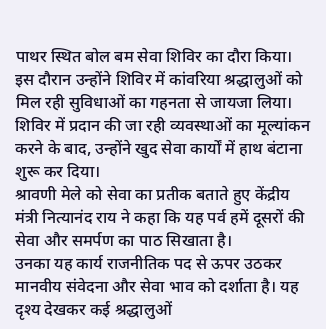पाथर स्थित बोल बम सेवा शिविर का दौरा किया। इस दौरान उन्होंने शिविर में कांवरिया श्रद्धालुओं को मिल रही सुविधाओं का गहनता से जायजा लिया। शिविर में प्रदान की जा रही व्यवस्थाओं का मूल्यांकन करने के बाद, उन्होंने खुद सेवा कार्यों में हाथ बंटाना शुरू कर दिया।
श्रावणी मेले को सेवा का प्रतीक बताते हुए केंद्रीय मंत्री नित्यानंद राय ने कहा कि यह पर्व हमें दूसरों की सेवा और समर्पण का पाठ सिखाता है।
उनका यह कार्य राजनीतिक पद से ऊपर उठकर मानवीय संवेदना और सेवा भाव को दर्शाता है। यह दृश्य देखकर कई श्रद्धालुओं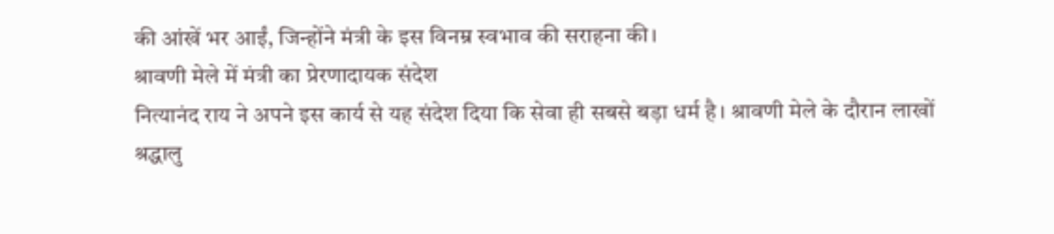की आंखें भर आईं, जिन्होंने मंत्री के इस विनम्र स्वभाव की सराहना की।
श्रावणी मेले में मंत्री का प्रेरणादायक संदेश
नित्यानंद राय ने अपने इस कार्य से यह संदेश दिया कि सेवा ही सबसे बड़ा धर्म है। श्रावणी मेले के दौरान लाखों श्रद्धालु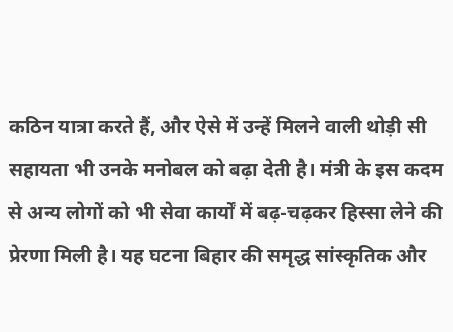कठिन यात्रा करते हैं, और ऐसे में उन्हें मिलने वाली थोड़ी सी सहायता भी उनके मनोबल को बढ़ा देती है। मंत्री के इस कदम से अन्य लोगों को भी सेवा कार्यों में बढ़-चढ़कर हिस्सा लेने की प्रेरणा मिली है। यह घटना बिहार की समृद्ध सांस्कृतिक और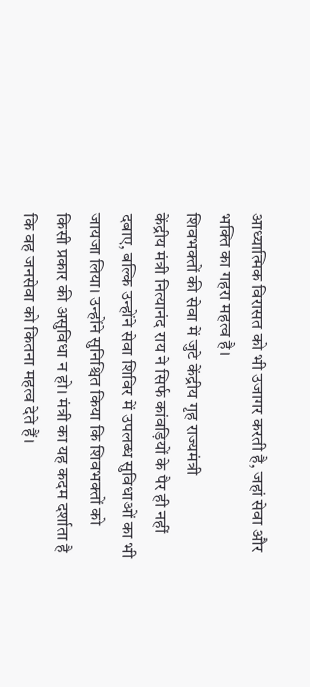आध्यात्मिक विरासत को भी उजागर करती है, जहां सेवा और भक्ति का गहरा महत्व है।
शिवभक्तों की सेवा में जुटे केंद्रीय गृह राज्यमंत्री
केंद्रीय मंत्री नित्यानंद राय ने सिर्फ कांवड़ियों के पैर ही नहीं दबाए, बल्कि उन्होंने सेवा शिविर में उपलब्ध सुविधाओं का भी जायजा लिया। उन्होंने सुनिश्चित किया कि शिवभक्तों को किसी प्रकार की असुविधा न हो। मंत्री का यह कदम दर्शाता है कि वह जनसेवा को कितना महत्व देते हैं।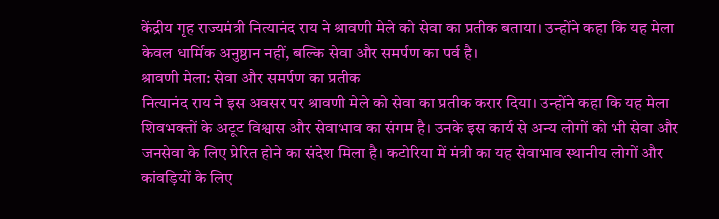केंद्रीय गृह राज्यमंत्री नित्यानंद राय ने श्रावणी मेले को सेवा का प्रतीक बताया। उन्होंने कहा कि यह मेला केवल धार्मिक अनुष्ठान नहीं, बल्कि सेवा और समर्पण का पर्व है।
श्रावणी मेला: सेवा और समर्पण का प्रतीक
नित्यानंद राय ने इस अवसर पर श्रावणी मेले को सेवा का प्रतीक करार दिया। उन्होंने कहा कि यह मेला शिवभक्तों के अटूट विश्वास और सेवाभाव का संगम है। उनके इस कार्य से अन्य लोगों को भी सेवा और जनसेवा के लिए प्रेरित होने का संदेश मिला है। कटोरिया में मंत्री का यह सेवाभाव स्थानीय लोगों और कांवड़ियों के लिए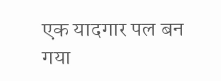एक यादगार पल बन गया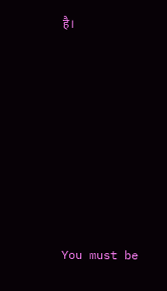है।









You must be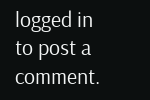logged in to post a comment.